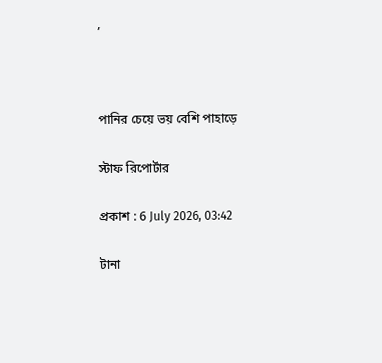,



পানির চেয়ে ভয় বেশি পাহাড়ে

স্টাফ রিপোর্টার

প্রকাশ : 6 July 2026, 03:42

টানা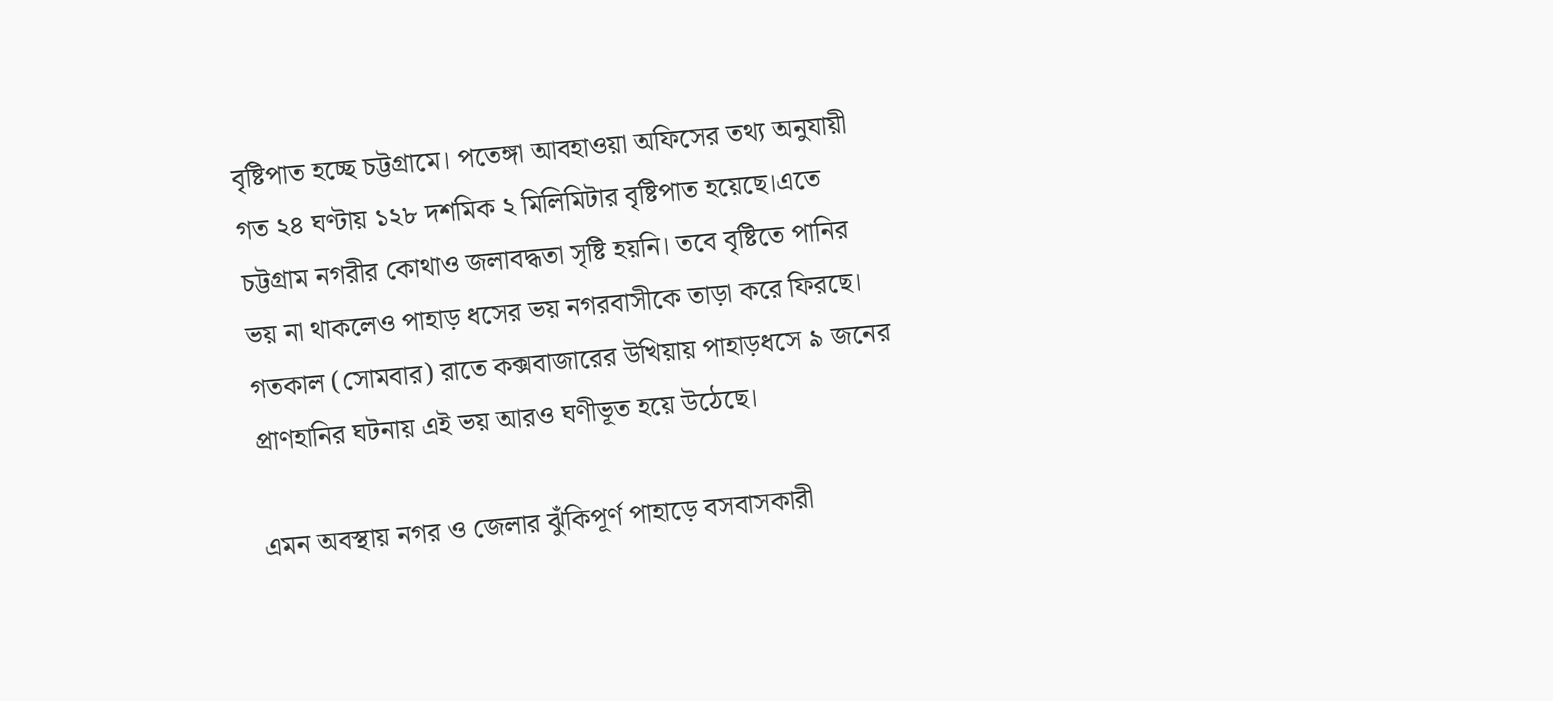বৃষ্টিপাত হচ্ছে চট্টগ্রামে। পতেঙ্গা আবহাওয়া অফিসের তথ্য অনুযায়ী গত ২৪ ঘণ্টায় ১২৮ দশমিক ২ মিলিমিটার বৃষ্টিপাত হয়েছে।এতে চট্টগ্রাম নগরীর কোথাও জলাবদ্ধতা সৃষ্টি হয়নি। তবে বৃষ্টিতে পানির ভয় না থাকলেও পাহাড় ধসের ভয় নগরবাসীকে তাড়া করে ফিরছে। গতকাল (সোমবার) রাতে কক্সবাজারের উখিয়ায় পাহাড়ধসে ৯ জনের প্রাণহানির ঘটনায় এই ভয় আরও ঘণীভূত হয়ে উঠেছে।

এমন অবস্থায় নগর ও জেলার ঝুঁকিপূর্ণ পাহাড়ে বসবাসকারী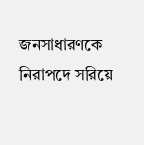জনসাধারণকে নিরাপদে সরিয়ে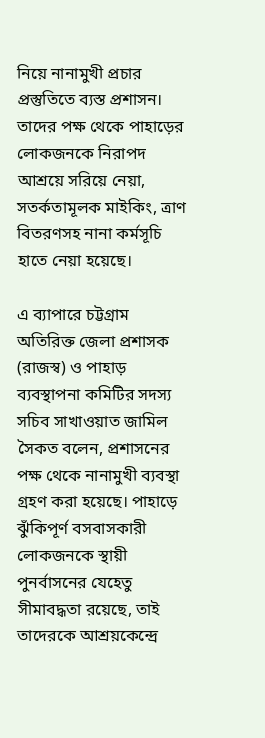নিয়ে নানামুখী প্রচার প্রস্তুতিতে ব্যস্ত প্রশাসন। তাদের পক্ষ থেকে পাহাড়ের লোকজনকে নিরাপদ আশ্রয়ে সরিয়ে নেয়া, সতর্কতামূলক মাইকিং, ত্রাণ বিতরণসহ নানা কর্মসূচি হাতে নেয়া হয়েছে।

এ ব্যাপারে চট্টগ্রাম অতিরিক্ত জেলা প্রশাসক (রাজস্ব) ও পাহাড় ব্যবস্থাপনা কমিটির সদস্য সচিব সাখাওয়াত জামিল সৈকত বলেন, প্রশাসনের পক্ষ থেকে নানামুখী ব্যবস্থা গ্রহণ করা হয়েছে। পাহাড়ে ঝুঁকিপূর্ণ বসবাসকারী লোকজনকে স্থায়ী পুনর্বাসনের যেহেতু সীমাবদ্ধতা রয়েছে, তাই তাদেরকে আশ্রয়কেন্দ্রে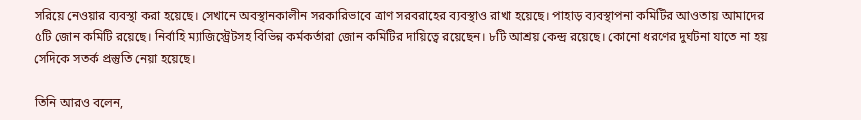সরিয়ে নেওয়ার ব্যবস্থা করা হয়েছে। সেখানে অবস্থানকালীন সরকারিভাবে ত্রাণ সরবরাহের ব্যবস্থাও রাখা হয়েছে। পাহাড় ব্যবস্থাপনা কমিটির আওতায় আমাদের ৫টি জোন কমিটি রয়েছে। নির্বাহি ম্যাজিস্ট্রেটসহ বিভিন্ন কর্মকর্তারা জোন কমিটির দায়িত্বে রয়েছেন। ৮টি আশ্রয় কেন্দ্র রয়েছে। কোনো ধরণের দুর্ঘটনা যাতে না হয় সেদিকে সতর্ক প্রস্তুতি নেয়া হয়েছে।

তিনি আরও বলেন,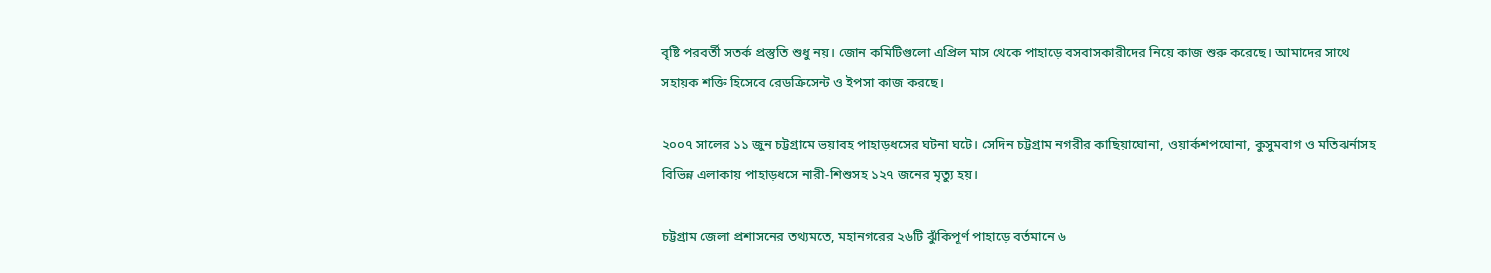বৃষ্টি পরবর্তী সতর্ক প্রস্তুতি শুধু নয়। জোন কমিটিগুলো এপ্রিল মাস থেকে পাহাড়ে বসবাসকারীদের নিয়ে কাজ শুরু করেছে। আমাদের সাথে সহায়ক শক্তি হিসেবে রেডক্রিসেন্ট ও ইপসা কাজ করছে।

২০০৭ সালের ১১ জুন চট্টগ্রামে ভয়াবহ পাহাড়ধসের ঘটনা ঘটে। সেদিন চট্টগ্রাম নগরীর কাছিয়াঘোনা, ওয়ার্কশপঘোনা, কুসুমবাগ ও মতিঝর্নাসহ বিভিন্ন এলাকায় পাহাড়ধসে নারী-শিশুসহ ১২৭ জনের মৃত্যু হয়।

চট্টগ্রাম জেলা প্রশাসনের তথ্যমতে, মহানগরের ২৬টি ঝুঁকিপূর্ণ পাহাড়ে বর্তমানে ৬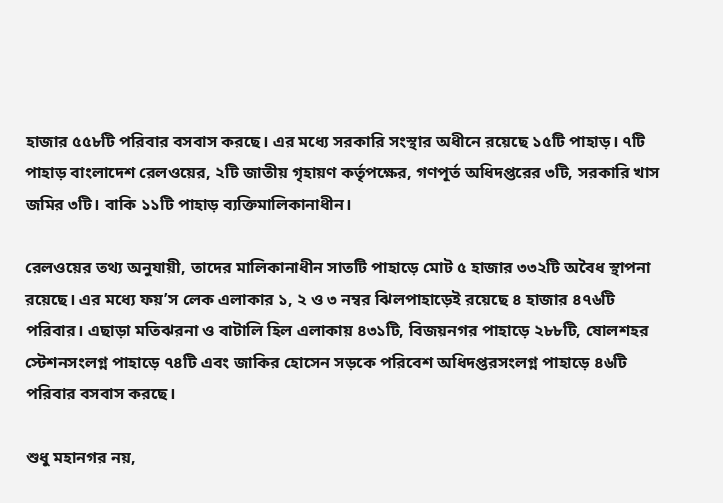হাজার ৫৫৮টি পরিবার বসবাস করছে। এর মধ্যে সরকারি সংস্থার অধীনে রয়েছে ১৫টি পাহাড়। ৭টি পাহাড় বাংলাদেশ রেলওয়ের, ২টি জাতীয় গৃহায়ণ কর্তৃপক্ষের, গণপূর্ত অধিদপ্তরের ৩টি, সরকারি খাস জমির ৩টি। বাকি ১১টি পাহাড় ব্যক্তিমালিকানাধীন।

রেলওয়ের তথ্য অনুযায়ী, তাদের মালিকানাধীন সাতটি পাহাড়ে মোট ৫ হাজার ৩৩২টি অবৈধ স্থাপনা রয়েছে। এর মধ্যে ফয়’স লেক এলাকার ১, ২ ও ৩ নম্বর ঝিলপাহাড়েই রয়েছে ৪ হাজার ৪৭৬টি পরিবার। এছাড়া মতিঝরনা ও বাটালি হিল এলাকায় ৪৩১টি, বিজয়নগর পাহাড়ে ২৮৮টি, ষোলশহর স্টেশনসংলগ্ন পাহাড়ে ৭৪টি এবং জাকির হোসেন সড়কে পরিবেশ অধিদপ্তরসংলগ্ন পাহাড়ে ৪৬টি পরিবার বসবাস করছে।

শুধু মহানগর নয়,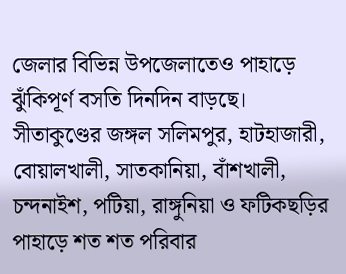জেলার বিভিন্ন উপজেলাতেও পাহাড়ে ঝুঁকিপূর্ণ বসতি দিনদিন বাড়ছে। সীতাকুণ্ডের জঙ্গল সলিমপুর, হাটহাজারী, বোয়ালখালী, সাতকানিয়া, বাঁশখালী, চন্দনাইশ, পটিয়া, রাঙ্গুনিয়া ও ফটিকছড়ির পাহাড়ে শত শত পরিবার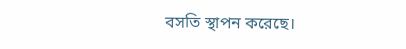বসতি স্থাপন করেছে।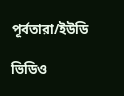পূর্বতারা/ইউডি

ভিডিও